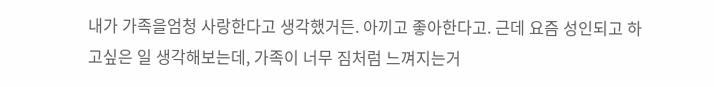내가 가족을엄청 사랑한다고 생각했거든. 아끼고 좋아한다고. 근데 요즘 성인되고 하고싶은 일 생각해보는데, 가족이 너무 짐처럼 느껴지는거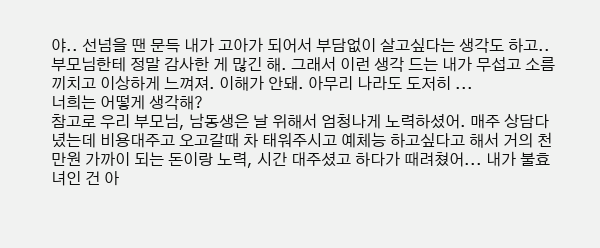야.. 선넘을 땐 문득 내가 고아가 되어서 부담없이 살고싶다는 생각도 하고.. 부모님한테 정말 감사한 게 많긴 해. 그래서 이런 생각 드는 내가 무섭고 소름끼치고 이상하게 느껴져. 이해가 안돼. 아무리 나라도 도저히 ...
너희는 어떻게 생각해?
참고로 우리 부모님, 남동생은 날 위해서 엄청나게 노력하셨어. 매주 상담다녔는데 비용대주고 오고갈때 차 태워주시고 예체능 하고싶다고 해서 거의 천만원 가까이 되는 돈이랑 노력, 시간 대주셨고 하다가 때려쳤어... 내가 불효녀인 건 아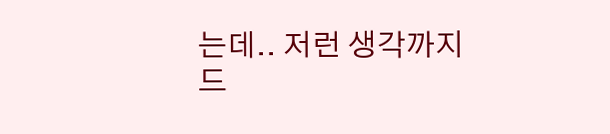는데.. 저런 생각까지 드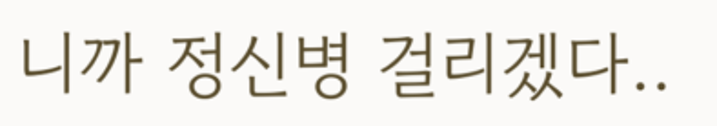니까 정신병 걸리겠다..